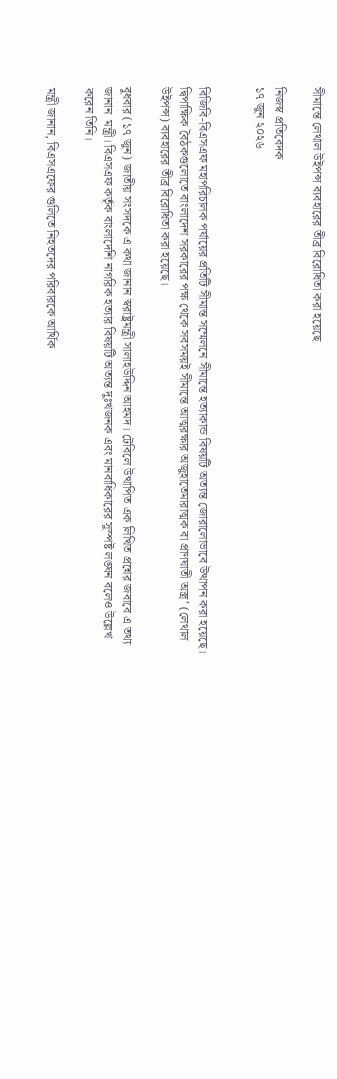সীমান্তে লেথাল উইপন্স ব্যবহারের তীব্র বিরোধিতা করা হয়েছে

নিজস্ব প্রতিবেদক
১৭ জুন ২০২৬


বিজিবি-বিএসএফ মহাপরিচালক পর্যায়ের প্রতিটি সীমান্ত সম্মেলনে সীমান্তে হত্যাকান্ড বিষয়টি অত্যন্ত জোরালোভাবে উত্থাপন করা হয়েছে। দ্বিপাক্ষিক বৈঠকগুলোতে বাংলাদেশ সরকারের পক্ষ থেকে সবসময়ই সীমান্তে আত্মরক্ষার অজুহাতেমারাত্মক বা প্রাণঘাতী অস্ত্র’ (লেথাল উইপন্স) ব্যবহারের তীব্র বিরোধিতা করা হয়েছে।

বুধবার (১৭ জুন) জাতীয় সংসদকে এ কথা জানান স্বরাষ্ট্রমন্ত্রী সালাহউদ্দিন আহমদ। টেবিলে উত্থাপিত এক লিখিত প্রশ্নের জবাবে এ তথ্য জানান  মন্ত্রী। বিএসএফ কর্তৃক বাংলাদেশি নাগরিক হত্যার বিষয়টি অত্যন্ত দুঃখজনক এবং মানবাধিকারের সুস্পষ্ট লঙ্ঘন বলেও উল্লেখ করেন তিনি।

মন্ত্রী জানান, বিএসএফের গুলিতে নিহতদের পরিবারকে আর্থিক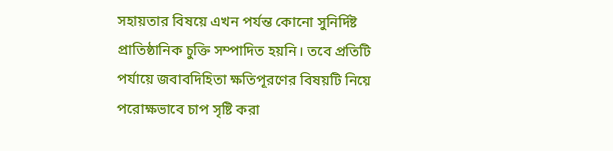সহায়তার বিষয়ে এখন পর্যন্ত কোনো সুনির্দিষ্ট প্রাতিষ্ঠানিক চুক্তি সম্পাদিত হয়নি। তবে প্রতিটি পর্যায়ে জবাবদিহিতা ক্ষতিপূরণের বিষয়টি নিয়ে পরোক্ষভাবে চাপ সৃষ্টি করা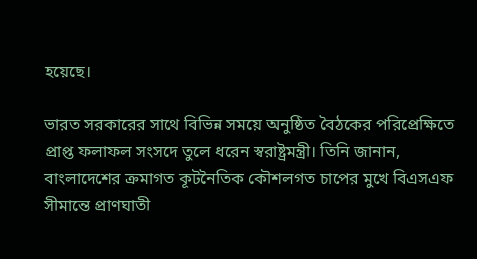হয়েছে।

ভারত সরকারের সাথে বিভিন্ন সময়ে অনুষ্ঠিত বৈঠকের পরিপ্রেক্ষিতে প্রাপ্ত ফলাফল সংসদে তুলে ধরেন স্বরাষ্ট্রমন্ত্রী। তিনি জানান, বাংলাদেশের ক্রমাগত কূটনৈতিক কৌশলগত চাপের মুখে বিএসএফ সীমান্তে প্রাণঘাতী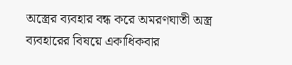অস্ত্রের ব্যবহার বন্ধ করে অমরণঘাতী অস্ত্র ব্যবহারের বিষয়ে একাধিকবার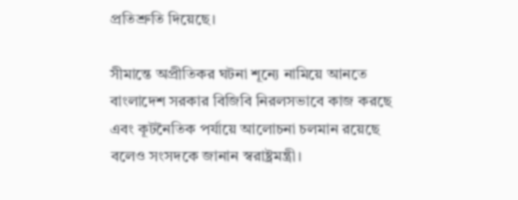প্রতিশ্রুতি দিয়েছে।

সীমান্তে অপ্রীতিকর ঘটনা শূন্যে নামিয়ে আনতে বাংলাদেশ সরকার বিজিবি নিরলসভাবে কাজ করছে এবং কূটনৈতিক পর্যায়ে আলোচনা চলমান রয়েছে বলেও সংসদকে জানান স্বরাষ্ট্রমন্ত্রী।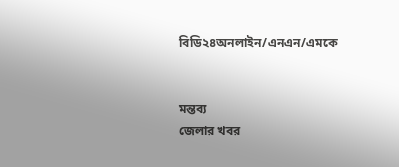বিডি২৪অনলাইন/এনএন/এমকে


মন্তব্য
জেলার খবর